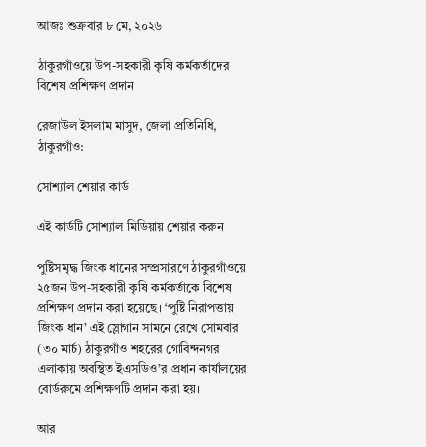আজঃ শুক্রবার ৮ মে, ২০২৬

ঠাকুরগাঁওয়ে উপ-সহকারী কৃষি কর্মকর্তাদের বিশেষ প্রশিক্ষণ প্রদান

রেজাউল ইসলাম মাসুদ, জেলা প্রতিনিধি, ঠাকুরগাঁও:

সোশ্যাল শেয়ার কার্ড

এই কার্ডটি সোশ্যাল মিডিয়ায় শেয়ার করুন

পুষ্টিসমৃদ্ধ জিংক ধানের সম্প্রসারণে ঠাকুরগাঁওয়ে ২৫জন উপ-সহকারী কৃষি কর্মকর্তাকে বিশেষ প্রশিক্ষণ প্রদান করা হয়েছে। ‘পুষ্টি নিরাপত্তায় জিংক ধান’ এই স্লোগান সামনে রেখে সোমবার (৩০ মার্চ) ঠাকুরগাঁও শহরের গোবিন্দনগর এলাকায় অবস্থিত ইএসডিও’র প্রধান কার্যালয়ের বোর্ডরুমে প্রশিক্ষণটি প্রদান করা হয়।

আর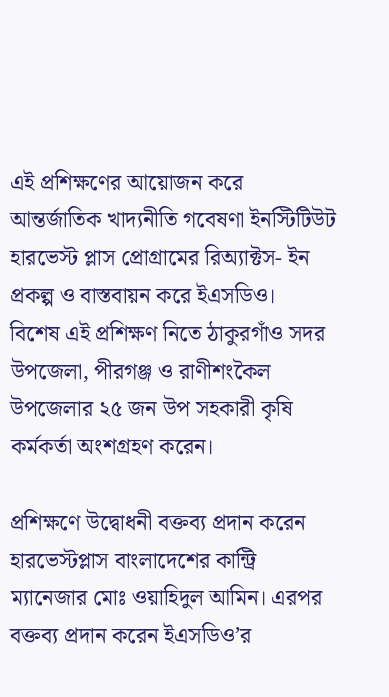এই প্রশিক্ষণের আয়োজন করে আন্তর্জাতিক খাদ্যনীতি গবেষণা ইনস্টিটিউট হারভেস্ট প্লাস প্রোগ্রামের রিঅ্যাক্টস- ইন প্রকল্প ও বাস্তবায়ন করে ইএসডিও।
বিশেষ এই প্রশিক্ষণ নিতে ঠাকুরগাঁও সদর উপজেলা, পীরগঞ্জ ও রাণীশংকৈল উপজেলার ২৫ জন উপ সহকারী কৃষি কর্মকর্তা অংশগ্রহণ করেন।

প্রশিক্ষণে উদ্বোধনী বক্তব্য প্রদান করেন হারভেস্টপ্লাস বাংলাদেশের কান্ট্রি ম্যানেজার মোঃ ওয়াহিদুল আমিন। এরপর বক্তব্য প্রদান করেন ইএসডিও’র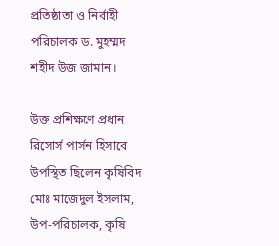প্রতিষ্ঠাতা ও নির্বাহী পরিচালক ড. মুহম্মদ শহীদ উজ জামান।

উক্ত প্রশিক্ষণে প্রধান রিসোর্স পার্সন হিসাবে উপস্থিত ছিলেন কৃষিবিদ মোঃ মাজেদুল ইসলাম, উপ-পরিচালক, কৃষি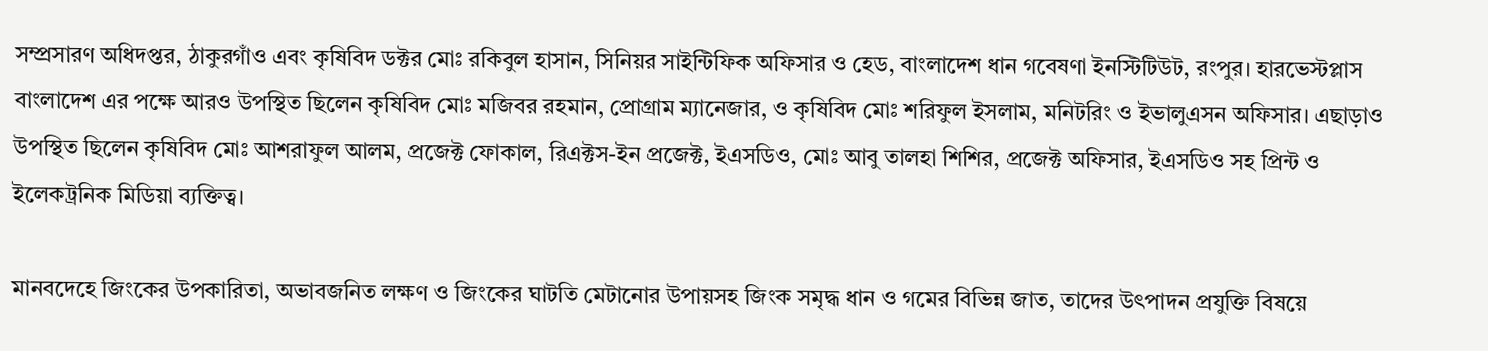সম্প্রসারণ অধিদপ্তর, ঠাকুরগাঁও এবং কৃষিবিদ ডক্টর মোঃ রকিবুল হাসান, সিনিয়র সাইন্টিফিক অফিসার ও হেড, বাংলাদেশ ধান গবেষণা ইনস্টিটিউট, রংপুর। হারভেস্টপ্লাস বাংলাদেশ এর পক্ষে আরও উপস্থিত ছিলেন কৃষিবিদ মোঃ মজিবর রহমান, প্রোগ্রাম ম্যানেজার, ও কৃষিবিদ মোঃ শরিফুল ইসলাম, মনিটরিং ও ইভালুএসন অফিসার। এছাড়াও উপস্থিত ছিলেন কৃষিবিদ মোঃ আশরাফুল আলম, প্রজেক্ট ফোকাল, রিএক্টস-ইন প্রজেক্ট, ইএসডিও, মোঃ আবু তালহা শিশির, প্রজেক্ট অফিসার, ইএসডিও সহ প্রিন্ট ও ইলেকট্রনিক মিডিয়া ব্যক্তিত্ব।

মানবদেহে জিংকের উপকারিতা, অভাবজনিত লক্ষণ ও জিংকের ঘাটতি মেটানোর উপায়সহ জিংক সমৃদ্ধ ধান ও গমের বিভিন্ন জাত, তাদের উৎপাদন প্রযুক্তি বিষয়ে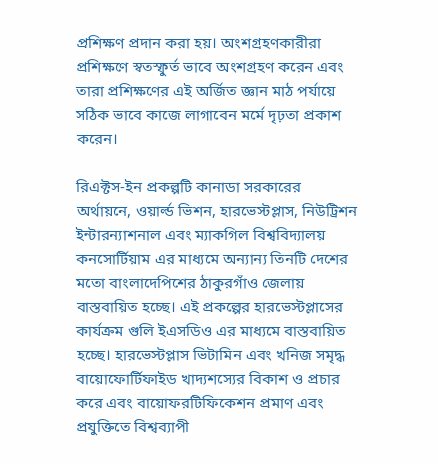প্রশিক্ষণ প্রদান করা হয়। অংশগ্রহণকারীরা প্রশিক্ষণে স্বতস্ফুর্ত ভাবে অংশগ্রহণ করেন এবং তারা প্রশিক্ষণের এই অর্জিত জ্ঞান মাঠ পর্যায়ে সঠিক ভাবে কাজে লাগাবেন মর্মে দৃঢ়তা প্রকাশ করেন।

রিএক্টস-ইন প্রকল্পটি কানাডা সরকারের অর্থায়নে, ওয়ার্ল্ড ভিশন, হারভেস্টপ্লাস, নিউট্রিশন ইন্টারন্যাশনাল এবং ম্যাকগিল বিশ্ববিদ্যালয় কনসোর্টিয়াম এর মাধ্যমে অন্যান্য তিনটি দেশের মতো বাংলাদেপিশের ঠাকুরগাঁও জেলায় বাস্তবায়িত হচ্ছে। এই প্রকল্পের হারভেস্টপ্লাসের কার্যক্রম গুলি ইএসডিও এর মাধ্যমে বাস্তবায়িত হচ্ছে। হারভেস্টপ্লাস ভিটামিন এবং খনিজ সমৃদ্ধ বায়োফোর্টিফাইড খাদ্যশস্যের বিকাশ ও প্রচার করে এবং বায়োফরটিফিকেশন প্রমাণ এবং প্রযুক্তিতে বিশ্বব্যাপী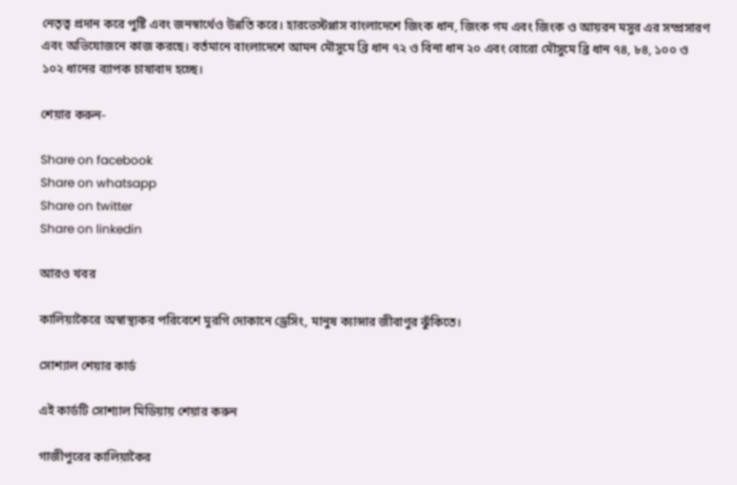নেতৃত্ব প্রদান করে পুষ্টি এবং জনস্বার্থেও উন্নতি করে। হারভেস্টপ্লাস বাংলাদেশে জিংক ধান, জিংক গম এবং জিংক ও আয়রন মসুর এর সম্প্রসারণ এবং অভিযোজনে কাজ করছে। বর্তমানে বাংলাদেশে আমন মৌসুমে ব্রি ধান ৭২ ও বিনা ধান ২০ এবং বোরো মৌসুমে ব্রি ধান ৭৪, ৮৪, ১০০ ও ১০২ ধানের ব্যাপক চাষাবাদ হচ্ছে।

শেয়ার করুন-

Share on facebook
Share on whatsapp
Share on twitter
Share on linkedin

আরও খবর

কালিয়াকৈরে অস্বাস্থ্যকর পরিবেশে মুরগি দোকানে ড্রেসিং, মানুষ ক্যান্সার জীবাণুর ঝুঁকিতে।

সোশ্যাল শেয়ার কার্ড

এই কার্ডটি সোশ্যাল মিডিয়ায় শেয়ার করুন

গাজীপুরের কালিয়াকৈর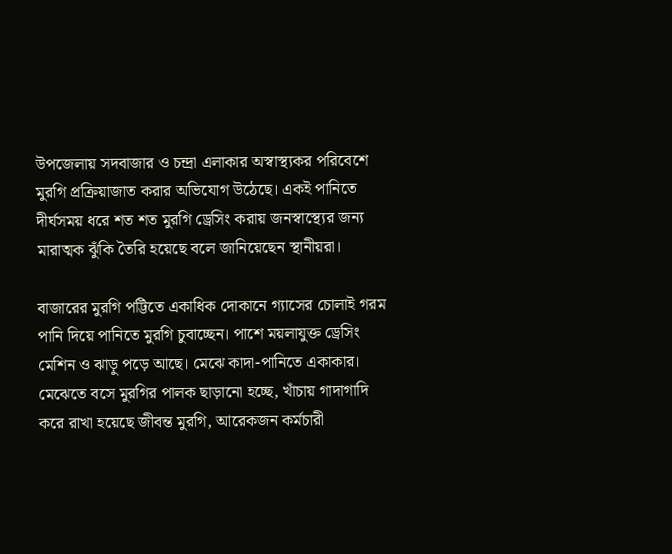উপজেলায় সদবাজার ও চন্দ্রা এলাকার অস্বাস্থ্যকর পরিবেশে মুরগি প্রক্রিয়াজাত করার অভিযোগ উঠেছে। একই পানিতে দীর্ঘসময় ধরে শত শত মুরগি ড্রেসিং করায় জনস্বাস্থ্যের জন্য মারাত্মক ঝুঁকি তৈরি হয়েছে বলে জানিয়েছেন স্থানীয়রা।

বাজারের মুরগি পট্টিতে একাধিক দোকানে গ্যাসের চোলাই গরম পানি দিয়ে পানিতে মুরগি চুবাচ্ছেন। পাশে ময়লাযুক্ত ড্রেসিং মেশিন ও ঝাড়ু পড়ে আছে। মেঝে কাদা-পানিতে একাকার। মেঝেতে বসে মুরগির পালক ছাড়ানো হচ্ছে, খাঁচায় গাদাগাদি করে রাখা হয়েছে জীবন্ত মুরগি, আরেকজন কর্মচারী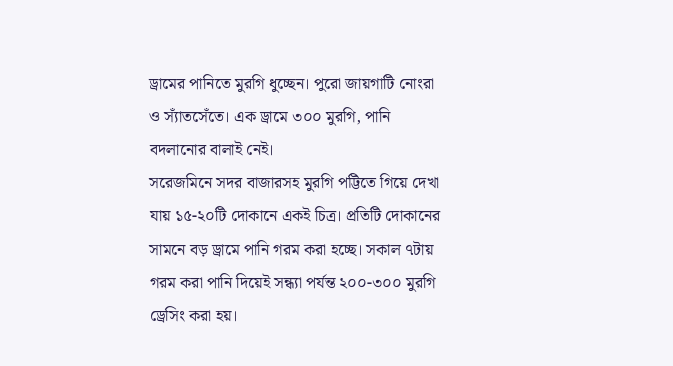ড্রামের পানিতে মুরগি ধুচ্ছেন। পুরো জায়গাটি নোংরা ও স্যাঁতসেঁতে। এক ড্রামে ৩০০ মুরগি, পানি বদলানোর বালাই নেই।
সরেজমিনে সদর বাজারসহ মুরগি পট্টিতে গিয়ে দেখা যায় ১৫-২০টি দোকানে একই চিত্র। প্রতিটি দোকানের সামনে বড় ড্রামে পানি গরম করা হচ্ছে। সকাল ৭টায় গরম করা পানি দিয়েই সন্ধ্যা পর্যন্ত ২০০-৩০০ মুরগি ড্রেসিং করা হয়।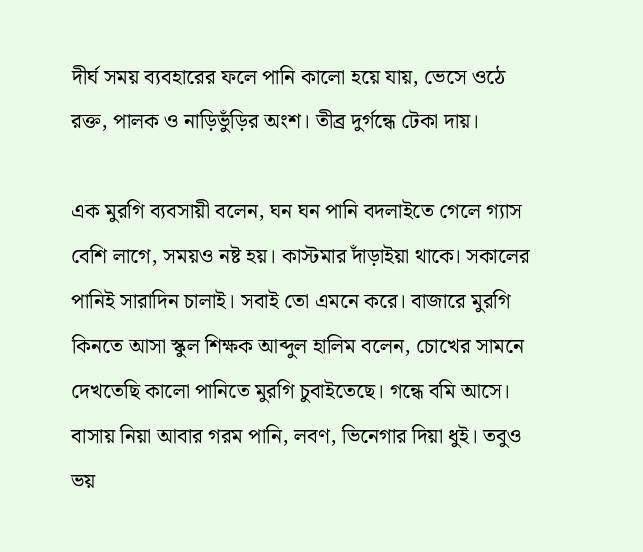দীর্ঘ সময় ব্যবহারের ফলে পানি কালো হয়ে যায়, ভেসে ওঠে রক্ত, পালক ও নাড়িভুঁড়ির অংশ। তীব্র দুর্গন্ধে টেকা দায়।

এক মুরগি ব্যবসায়ী বলেন, ঘন ঘন পানি বদলাইতে গেলে গ্যাস বেশি লাগে, সময়ও নষ্ট হয়। কাস্টমার দাঁড়াইয়া থাকে। সকালের পানিই সারাদিন চালাই। সবাই তো এমনে করে। বাজারে মুরগি কিনতে আসা স্কুল শিক্ষক আব্দুল হালিম বলেন, চোখের সামনে দেখতেছি কালো পানিতে মুরগি চুবাইতেছে। গন্ধে বমি আসে। বাসায় নিয়া আবার গরম পানি, লবণ, ভিনেগার দিয়া ধুই। তবুও ভয়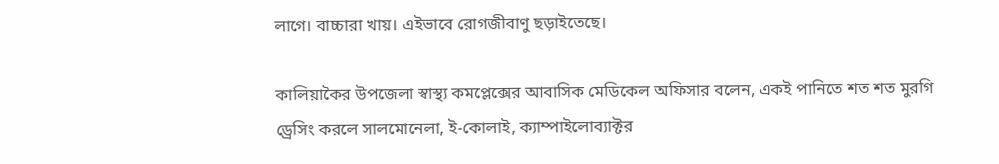লাগে। বাচ্চারা খায়। এইভাবে রোগজীবাণু ছড়াইতেছে।

কালিয়াকৈর উপজেলা স্বাস্থ্য কমপ্লেক্সের আবাসিক মেডিকেল অফিসার বলেন, একই পানিতে শত শত মুরগি ড্রেসিং করলে সালমোনেলা, ই-কোলাই, ক্যাম্পাইলোব্যাক্টর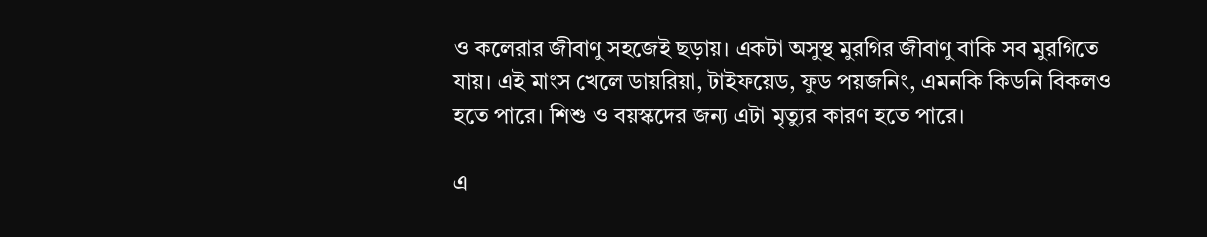ও কলেরার জীবাণু সহজেই ছড়ায়। একটা অসুস্থ মুরগির জীবাণু বাকি সব মুরগিতে যায়। এই মাংস খেলে ডায়রিয়া, টাইফয়েড, ফুড পয়জনিং, এমনকি কিডনি বিকলও হতে পারে। শিশু ও বয়স্কদের জন্য এটা মৃত্যুর কারণ হতে পারে।

এ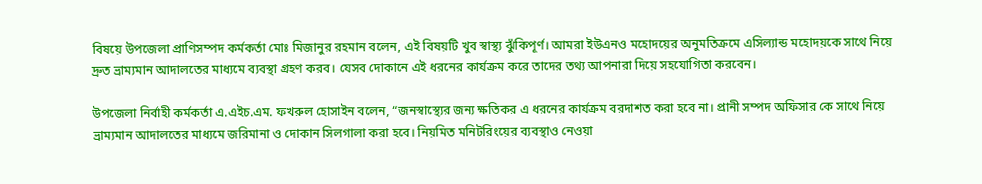বিষয়ে উপজেলা প্রাণিসম্পদ কর্মকর্তা মোঃ মিজানুর রহমান বলেন, এই বিষয়টি খুব স্বাস্থ্য ঝুঁকিপূর্ণ। আমরা ইউএনও মহোদয়ের অনুমতিক্রমে এসিল্যান্ড মহোদয়কে সাথে নিয়ে দ্রুত ভ্রাম্যমান আদালতের মাধ্যমে ব্যবস্থা গ্রহণ করব। যেসব দোকানে এই ধরনের কার্যক্রম করে তাদের তথ্য আপনারা দিয়ে সহযোগিতা করবেন।

উপজেলা নির্বাহী কর্মকর্তা এ.এইচ.এম. ফখরুল হোসাইন বলেন, “জনস্বাস্থ্যের জন্য ক্ষতিকর এ ধরনের কার্যক্রম বরদাশত করা হবে না। প্রানী সম্পদ অফিসার কে সাথে নিয়ে ভ্রাম্যমান আদালতের মাধ্যমে জরিমানা ও দোকান সিলগালা করা হবে। নিয়মিত মনিটরিংয়ের ব্যবস্থাও নেওয়া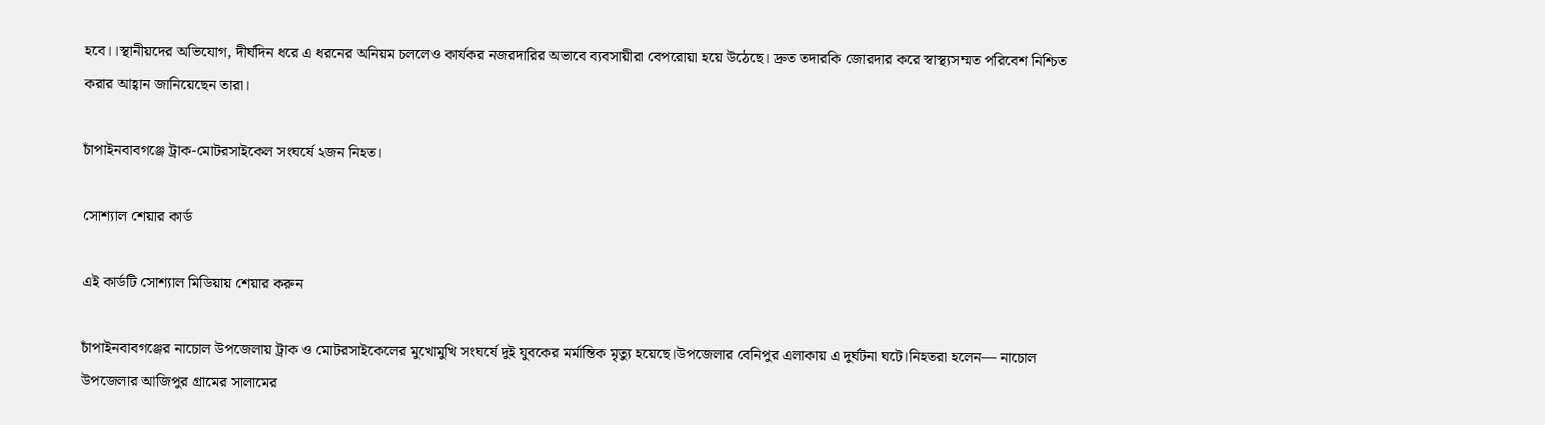হবে।।স্থানীয়দের অভিযোগ, দীর্ঘদিন ধরে এ ধরনের অনিয়ম চললেও কার্যকর নজরদারির অভাবে ব্যবসায়ীরা বেপরোয়া হয়ে উঠেছে। দ্রুত তদারকি জোরদার করে স্বাস্থ্যসম্মত পরিবেশ নিশ্চিত করার আহ্বান জানিয়েছেন তারা।

চাঁপাইনবাবগঞ্জে ট্রাক-মোটরসাইকেল সংঘর্ষে ২জন নিহত।

সোশ্যাল শেয়ার কার্ড

এই কার্ডটি সোশ্যাল মিডিয়ায় শেয়ার করুন

চাঁপাইনবাবগঞ্জের নাচোল উপজেলায় ট্রাক ও মোটরসাইকেলের মুখোমুখি সংঘর্ষে দুই যুবকের মর্মান্তিক মৃত্যু হয়েছে।উপজেলার বেনিপুর এলাকায় এ দুর্ঘটনা ঘটে।নিহতরা হলেন— নাচোল উপজেলার আজিপুর গ্রামের সালামের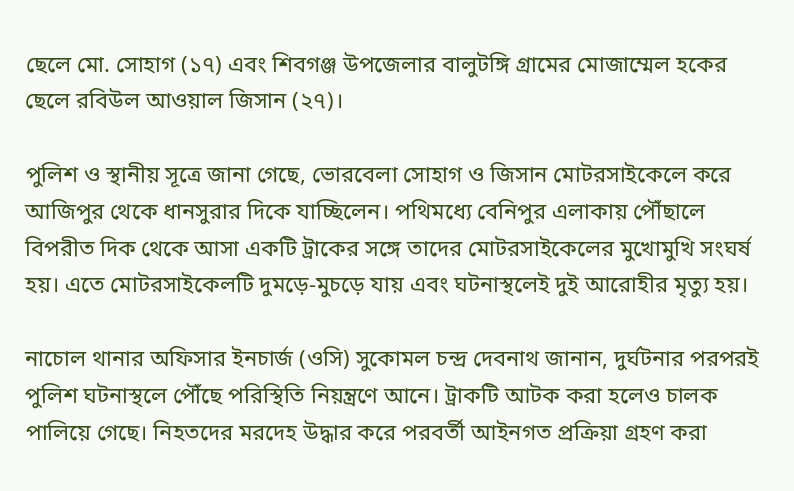ছেলে মো. সোহাগ (১৭) এবং শিবগঞ্জ উপজেলার বালুটঙ্গি গ্রামের মোজাম্মেল হকের ছেলে রবিউল আওয়াল জিসান (২৭)।

পুলিশ ও স্থানীয় সূত্রে জানা গেছে, ভোরবেলা সোহাগ ও জিসান মোটরসাইকেলে করে আজিপুর থেকে ধানসুরার দিকে যাচ্ছিলেন। পথিমধ্যে বেনিপুর এলাকায় পৌঁছালে বিপরীত দিক থেকে আসা একটি ট্রাকের সঙ্গে তাদের মোটরসাইকেলের মুখোমুখি সংঘর্ষ হয়। এতে মোটরসাইকেলটি দুমড়ে-মুচড়ে যায় এবং ঘটনাস্থলেই দুই আরোহীর মৃত্যু হয়।

নাচোল থানার অফিসার ইনচার্জ (ওসি) সুকোমল চন্দ্র দেবনাথ জানান, দুর্ঘটনার পরপরই পুলিশ ঘটনাস্থলে পৌঁছে পরিস্থিতি নিয়ন্ত্রণে আনে। ট্রাকটি আটক করা হলেও চালক পালিয়ে গেছে। নিহতদের মরদেহ উদ্ধার করে পরবর্তী আইনগত প্রক্রিয়া গ্রহণ করা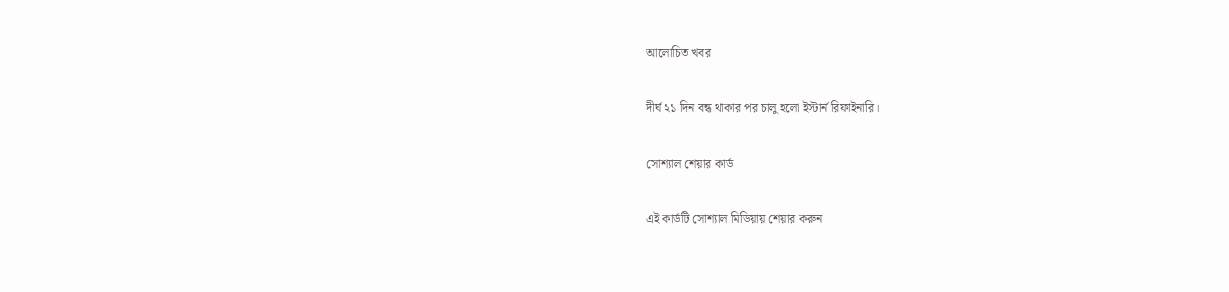আলোচিত খবর

দীর্ঘ ২১ দিন বন্ধ থাকার পর চালু হলো ইস্টার্ন রিফাইনারি।

সোশ্যাল শেয়ার কার্ড

এই কার্ডটি সোশ্যাল মিডিয়ায় শেয়ার করুন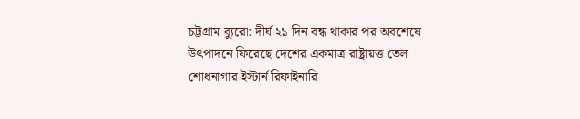চট্টগ্রাম ব্যুরো: দীর্ঘ ২১ দিন বন্ধ থাকার পর অবশেষে উৎপাদনে ফিরেছে দেশের একমাত্র রাষ্ট্রায়ত্ত তেল শোধনাগার ইস্টার্ন রিফাইনারি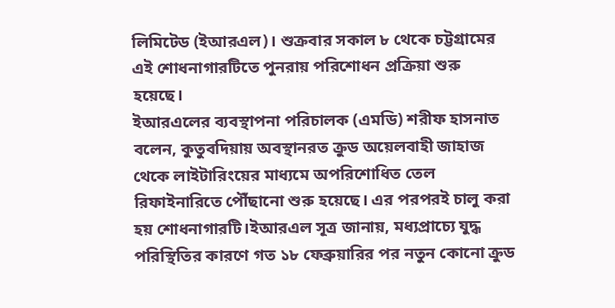লিমিটেড (ইআরএল)। শুক্রবার সকাল ৮ থেকে চট্টগ্রামের এই শোধনাগারটিতে পুনরায় পরিশোধন প্রক্রিয়া শুরু হয়েছে।
ইআরএলের ব্যবস্থাপনা পরিচালক (এমডি) শরীফ হাসনাত বলেন, কুতুবদিয়ায় অবস্থানরত ক্রুড অয়েলবাহী জাহাজ থেকে লাইটারিংয়ের মাধ্যমে অপরিশোধিত তেল রিফাইনারিতে পৌঁছানো শুরু হয়েছে। এর পরপরই চালু করা হয় শোধনাগারটি।ইআরএল সূত্র জানায়, মধ্যপ্রাচ্যে যুদ্ধ পরিস্থিতির কারণে গত ১৮ ফেব্রুয়ারির পর নতুন কোনো ক্রুড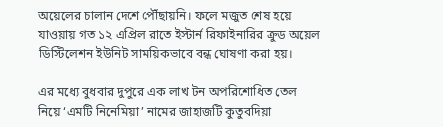অয়েলের চালান দেশে পৌঁছায়নি। ফলে মজুত শেষ হয়ে যাওয়ায় গত ১২ এপ্রিল রাতে ইস্টার্ন রিফাইনারির ক্রুড অয়েল ডিস্টিলেশন ইউনিট সাময়িকভাবে বন্ধ ঘোষণা করা হয়।

এর মধ্যে বুধবার দুপুরে এক লাখ টন অপরিশোধিত তেল নিয়ে ‘এমটি নিনেমিয়া’ নামের জাহাজটি কুতুবদিয়া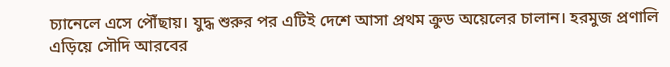চ্যানেলে এসে পৌঁছায়। যুদ্ধ শুরুর পর এটিই দেশে আসা প্রথম ক্রুড অয়েলের চালান। হরমুজ প্রণালি এড়িয়ে সৌদি আরবের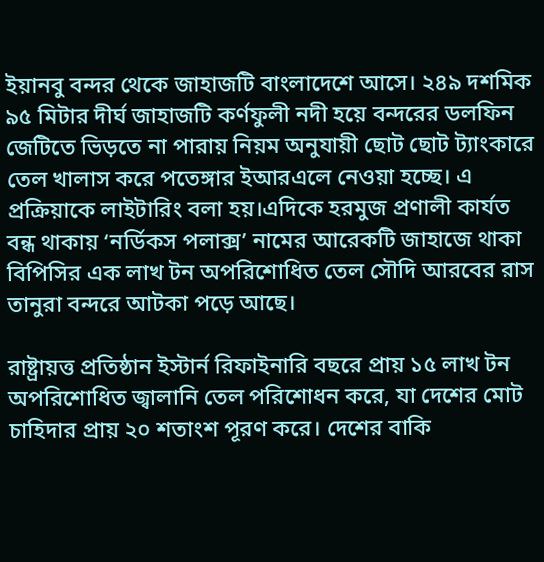ইয়ানবু বন্দর থেকে জাহাজটি বাংলাদেশে আসে। ২৪৯ দশমিক ৯৫ মিটার দীর্ঘ জাহাজটি কর্ণফুলী নদী হয়ে বন্দরের ডলফিন জেটিতে ভিড়তে না পারায় নিয়ম অনুযায়ী ছোট ছোট ট্যাংকারে তেল খালাস করে পতেঙ্গার ইআরএলে নেওয়া হচ্ছে। এ প্রক্রিয়াকে লাইটারিং বলা হয়।এদিকে হরমুজ প্রণালী কার্যত বন্ধ থাকায় ‘নর্ডিকস পলাক্স’ নামের আরেকটি জাহাজে থাকা বিপিসির এক লাখ টন অপরিশোধিত তেল সৌদি আরবের রাস তানুরা বন্দরে আটকা পড়ে আছে।

রাষ্ট্রায়ত্ত প্রতিষ্ঠান ইস্টার্ন রিফাইনারি বছরে প্রায় ১৫ লাখ টন অপরিশোধিত জ্বালানি তেল পরিশোধন করে, যা দেশের মোট চাহিদার প্রায় ২০ শতাংশ পূরণ করে। দেশের বাকি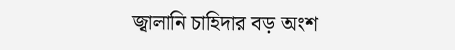জ্বালানি চাহিদার বড় অংশ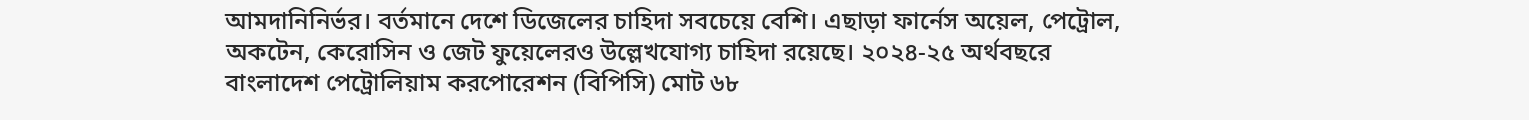আমদানিনির্ভর। বর্তমানে দেশে ডিজেলের চাহিদা সবচেয়ে বেশি। এছাড়া ফার্নেস অয়েল, পেট্রোল, অকটেন, কেরোসিন ও জেট ফুয়েলেরও উল্লেখযোগ্য চাহিদা রয়েছে। ২০২৪-২৫ অর্থবছরে বাংলাদেশ পেট্রোলিয়াম করপোরেশন (বিপিসি) মোট ৬৮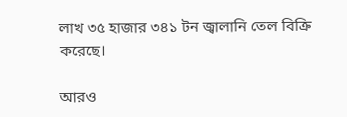লাখ ৩৫ হাজার ৩৪১ টন জ্বালানি তেল বিক্রি করেছে।

আরও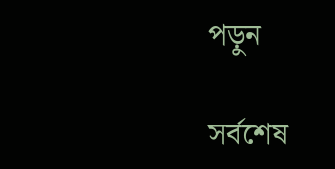পড়ুন

সর্বশেষ